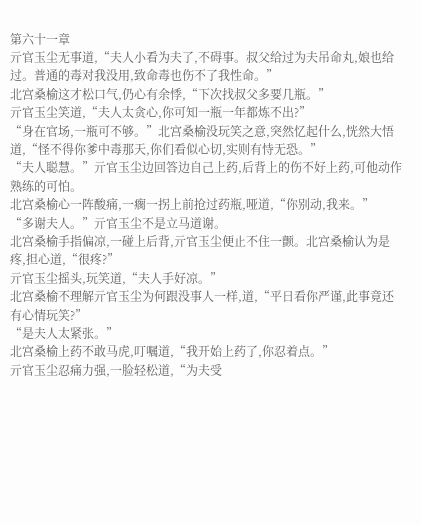第六十一章
亓官玉尘无事道,“夫人小看为夫了,不碍事。叔父给过为夫吊命丸,娘也给过。普通的毒对我没用,致命毒也伤不了我性命。”
北宫桑榆这才松口气,仍心有余悸,“下次找叔父多要几瓶。”
亓官玉尘笑道,“夫人太贪心,你可知一瓶一年都炼不出?”
“身在官场,一瓶可不够。”北宫桑榆没玩笑之意,突然忆起什么,恍然大悟道,“怪不得你爹中毒那天,你们看似心切,实则有恃无恐。”
“夫人聪慧。”亓官玉尘边回答边自己上药,后背上的伤不好上药,可他动作熟练的可怕。
北宫桑榆心一阵酸痛,一瘸一拐上前抢过药瓶,哑道,“你别动,我来。”
“多谢夫人。”亓官玉尘不是立马道谢。
北宫桑榆手指偏凉,一碰上后背,亓官玉尘便止不住一颤。北宫桑榆认为是疼,担心道,“很疼?”
亓官玉尘摇头,玩笑道,“夫人手好凉。”
北宫桑榆不理解亓官玉尘为何跟没事人一样,道,“平日看你严谨,此事竟还有心情玩笑?”
“是夫人太紧张。”
北宫桑榆上药不敢马虎,叮嘱道,“我开始上药了,你忍着点。”
亓官玉尘忍痛力强,一脸轻松道,“为夫受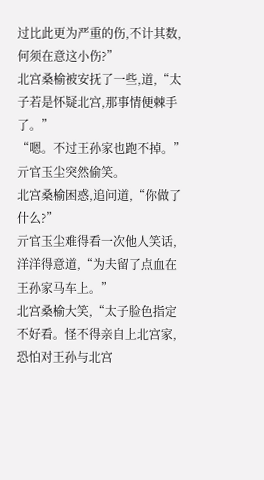过比此更为严重的伤,不计其数,何须在意这小伤?”
北宫桑榆被安抚了一些,道,“太子若是怀疑北宫,那事情便棘手了。”
“嗯。不过王孙家也跑不掉。”亓官玉尘突然偷笑。
北宫桑榆困惑,追问道,“你做了什么?”
亓官玉尘难得看一次他人笑话,洋洋得意道,“为夫留了点血在王孙家马车上。”
北宫桑榆大笑,“太子脸色指定不好看。怪不得亲自上北宫家,恐怕对王孙与北宫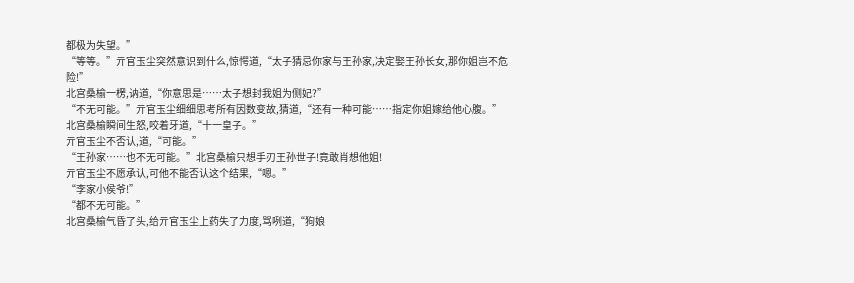都极为失望。”
“等等。”亓官玉尘突然意识到什么,惊愕道,“太子猜忌你家与王孙家,决定娶王孙长女,那你姐岂不危险!”
北宫桑榆一楞,讷道,“你意思是……太子想封我姐为侧妃?”
“不无可能。”亓官玉尘细细思考所有因数变故,猜道,“还有一种可能……指定你姐嫁给他心腹。”
北宫桑榆瞬间生怒,咬着牙道,“十一皇子。”
亓官玉尘不否认,道,“可能。”
“王孙家……也不无可能。”北宫桑榆只想手刃王孙世子!竟敢肖想他姐!
亓官玉尘不愿承认,可他不能否认这个结果,“嗯。”
“李家小侯爷!”
“都不无可能。”
北宫桑榆气昏了头,给亓官玉尘上药失了力度,骂咧道,“狗娘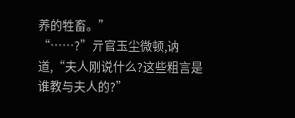养的牲畜。”
“……?”亓官玉尘微顿,讷道,“夫人刚说什么?这些粗言是谁教与夫人的?”